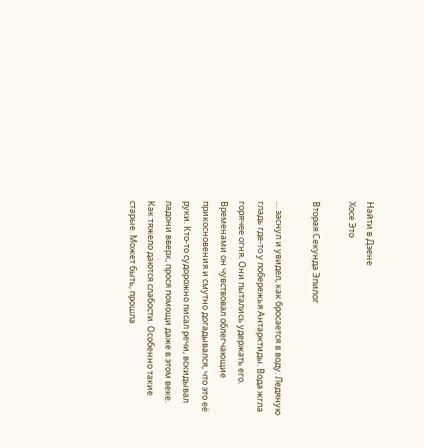Найти в Дзене
Хосе Это

Вторая Секунда Эпилог

… заснул и увидел, как бросается в воду. Ледяную гладь где-то у побережья Антарктиды. Вода жгла горячее огня. Они пытались удержать его. Временами он чувствовал облегчающие прикосновения и смутно догадывался, что это её руки. Кто-то судорожно писал речи, вскидывал ладони вверх, прося помощи даже в этом веке. Как тяжело даются слабости. Особенно такие старые. Может быть, прошла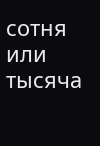сотня или тысяча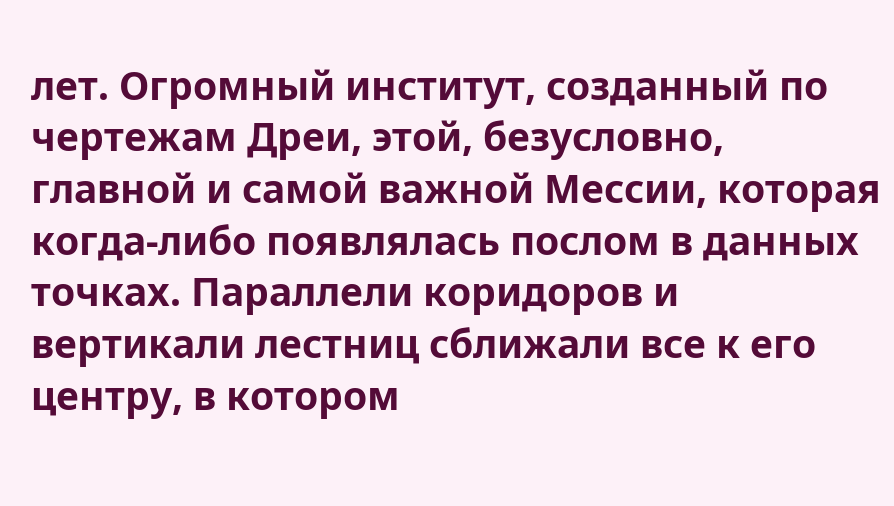лет. Огромный институт, созданный по чертежам Дреи, этой, безусловно, главной и самой важной Мессии, которая когда-либо появлялась послом в данных точках. Параллели коридоров и вертикали лестниц сближали все к его центру, в котором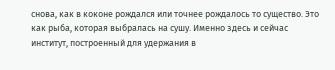снова, как в коконе рождался или точнее рождалось то существо. Это как рыба, которая выбралась на сушу. Именно здесь и сейчас институт, построенный для удержания в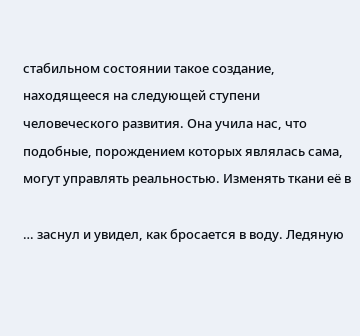стабильном состоянии такое создание, находящееся на следующей ступени человеческого развития. Она учила нас, что подобные, порождением которых являлась сама, могут управлять реальностью. Изменять ткани её в

… заснул и увидел, как бросается в воду. Ледяную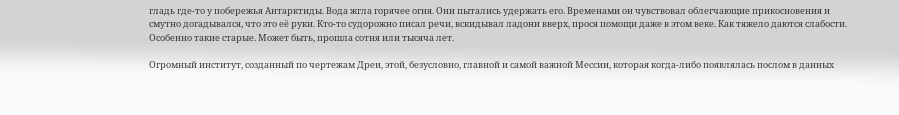гладь где-то у побережья Антарктиды. Вода жгла горячее огня. Они пытались удержать его. Временами он чувствовал облегчающие прикосновения и смутно догадывался, что это её руки. Кто-то судорожно писал речи, вскидывал ладони вверх, прося помощи даже в этом веке. Как тяжело даются слабости. Особенно такие старые. Может быть, прошла сотня или тысяча лет.

Огромный институт, созданный по чертежам Дреи, этой, безусловно, главной и самой важной Мессии, которая когда-либо появлялась послом в данных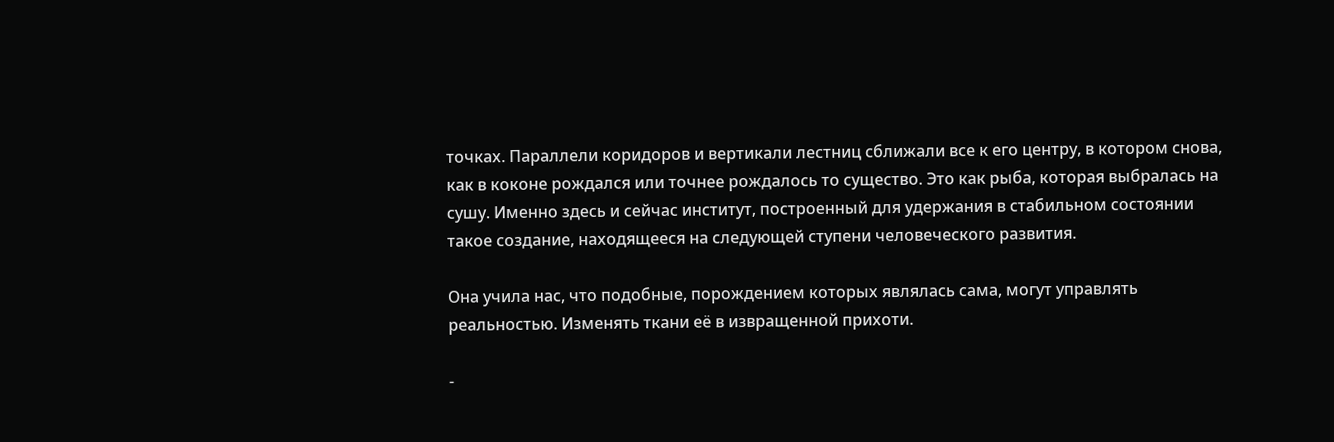точках. Параллели коридоров и вертикали лестниц сближали все к его центру, в котором снова, как в коконе рождался или точнее рождалось то существо. Это как рыба, которая выбралась на сушу. Именно здесь и сейчас институт, построенный для удержания в стабильном состоянии такое создание, находящееся на следующей ступени человеческого развития.

Она учила нас, что подобные, порождением которых являлась сама, могут управлять реальностью. Изменять ткани её в извращенной прихоти.

-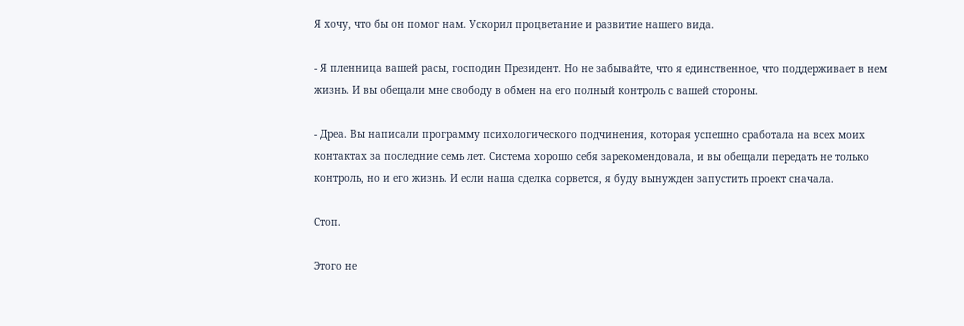Я хочу, что бы он помог нам. Ускорил процветание и развитие нашего вида.

- Я пленница вашей расы, господин Президент. Но не забывайте, что я единственное, что поддерживает в нем жизнь. И вы обещали мне свободу в обмен на его полный контроль с вашей стороны.

- Дреа. Вы написали программу психологического подчинения, которая успешно сработала на всех моих контактах за последние семь лет. Система хорошо себя зарекомендовала, и вы обещали передать не только контроль, но и его жизнь. И если наша сделка сорвется, я буду вынужден запустить проект сначала.

Стоп.

Этого не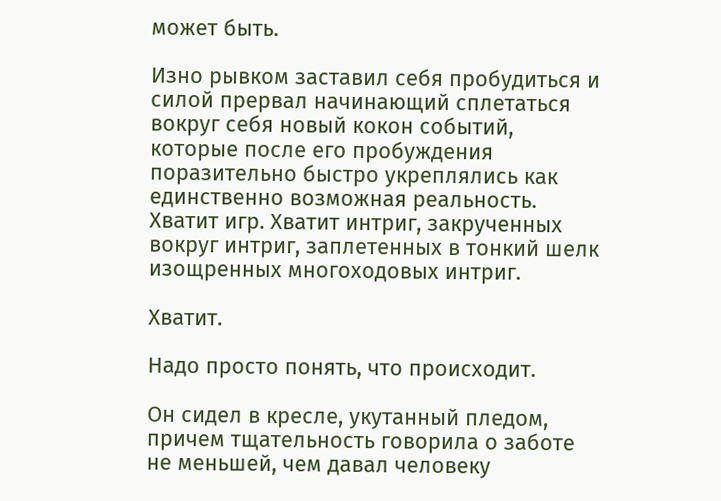может быть.

Изно рывком заставил себя пробудиться и силой прервал начинающий сплетаться вокруг себя новый кокон событий, которые после его пробуждения поразительно быстро укреплялись как единственно возможная реальность. Хватит игр. Хватит интриг, закрученных вокруг интриг, заплетенных в тонкий шелк изощренных многоходовых интриг.

Хватит.

Надо просто понять, что происходит.

Он сидел в кресле, укутанный пледом, причем тщательность говорила о заботе не меньшей, чем давал человеку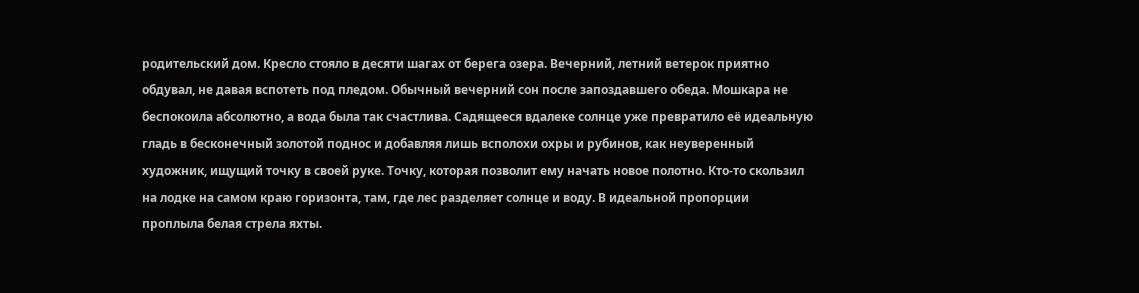родительский дом. Кресло стояло в десяти шагах от берега озера. Вечерний, летний ветерок приятно обдувал, не давая вспотеть под пледом. Обычный вечерний сон после запоздавшего обеда. Мошкара не беспокоила абсолютно, а вода была так счастлива. Садящееся вдалеке солнце уже превратило её идеальную гладь в бесконечный золотой поднос и добавляя лишь всполохи охры и рубинов, как неуверенный художник, ищущий точку в своей руке. Точку, которая позволит ему начать новое полотно. Кто-то скользил на лодке на самом краю горизонта, там, где лес разделяет солнце и воду. В идеальной пропорции проплыла белая стрела яхты.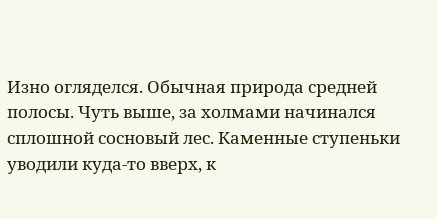Изно огляделся. Обычная природа средней полосы. Чуть выше, за холмами начинался сплошной сосновый лес. Каменные ступеньки уводили куда-то вверх, к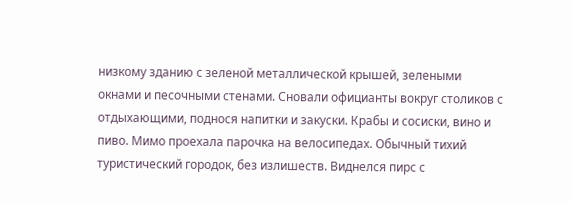низкому зданию с зеленой металлической крышей, зелеными окнами и песочными стенами. Сновали официанты вокруг столиков с отдыхающими, поднося напитки и закуски. Крабы и сосиски, вино и пиво. Мимо проехала парочка на велосипедах. Обычный тихий туристический городок, без излишеств. Виднелся пирс с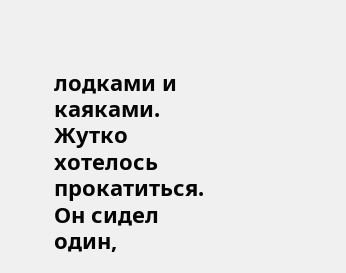лодками и каяками. Жутко хотелось прокатиться. Он сидел один,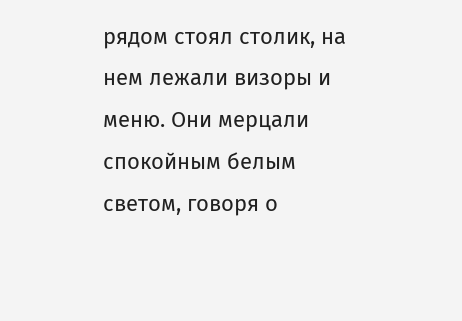рядом стоял столик, на нем лежали визоры и меню. Они мерцали спокойным белым светом, говоря о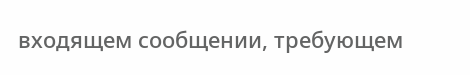входящем сообщении, требующем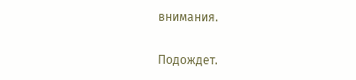внимания.

Подождет.